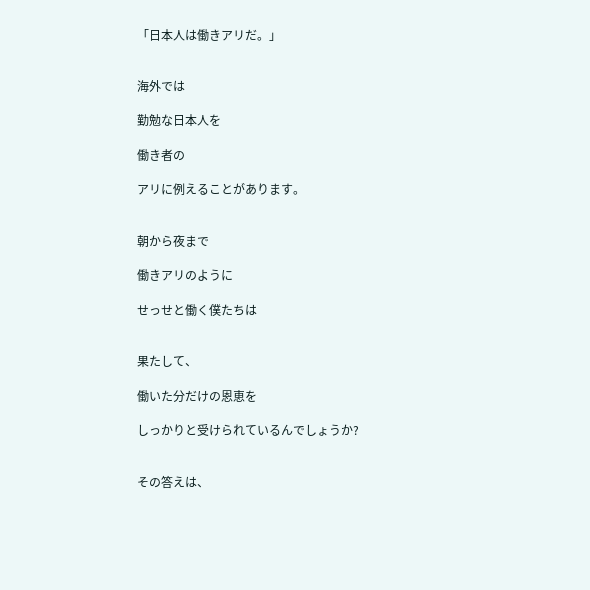「日本人は働きアリだ。」


海外では

勤勉な日本人を

働き者の

アリに例えることがあります。


朝から夜まで

働きアリのように

せっせと働く僕たちは


果たして、

働いた分だけの恩恵を

しっかりと受けられているんでしょうか?


その答えは、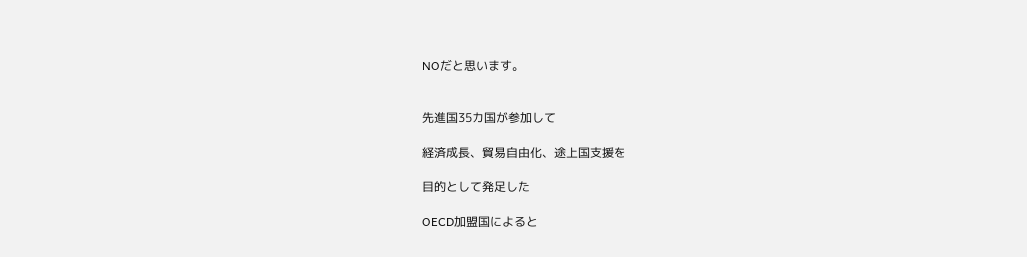NOだと思います。


先進国35カ国が参加して

経済成長、貿易自由化、途上国支援を

目的として発足した

OECD加盟国によると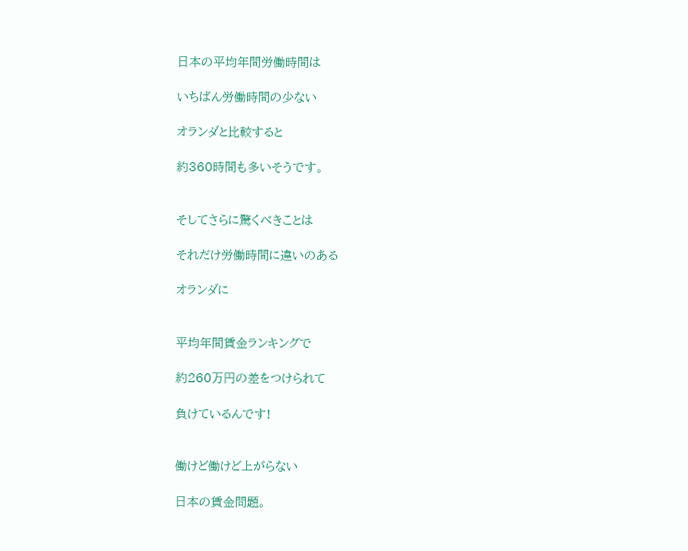日本の平均年間労働時間は

いちばん労働時間の少ない

オランダと比較すると

約360時間も多いそうです。


そしてさらに驚くべきことは

それだけ労働時間に違いのある

オランダに


平均年間賃金ランキングで

約260万円の差をつけられて

負けているんです!


働けど働けど上がらない

日本の賃金問題。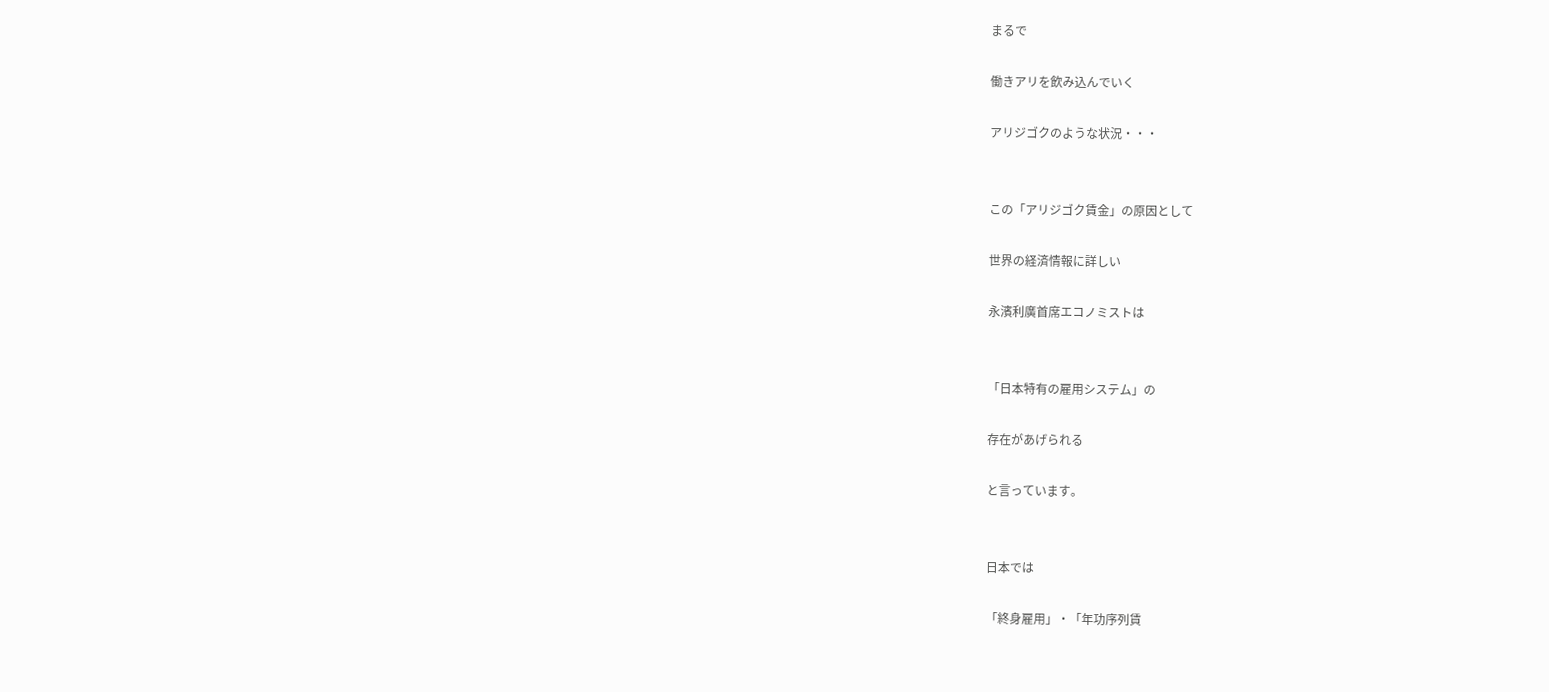まるで

働きアリを飲み込んでいく

アリジゴクのような状況・・・


この「アリジゴク賃金」の原因として

世界の経済情報に詳しい

永濱利廣首席エコノミストは


「日本特有の雇用システム」の

存在があげられる

と言っています。


日本では

「終身雇用」・「年功序列賃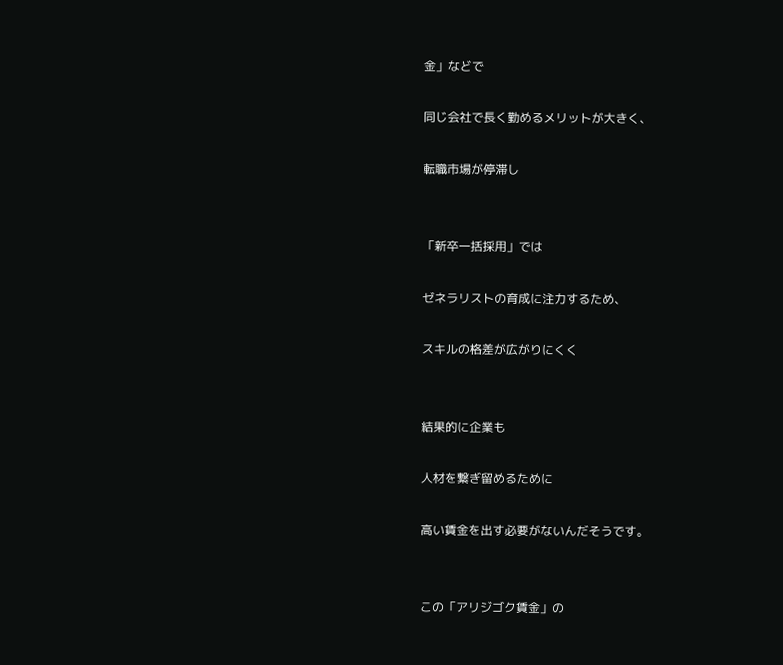金」などで

同じ会社で長く勤めるメリットが大きく、

転職市場が停滞し


「新卒一括採用」では

ゼネラリストの育成に注力するため、

スキルの格差が広がりにくく


結果的に企業も

人材を繋ぎ留めるために

高い賃金を出す必要がないんだそうです。


この「アリジゴク賃金」の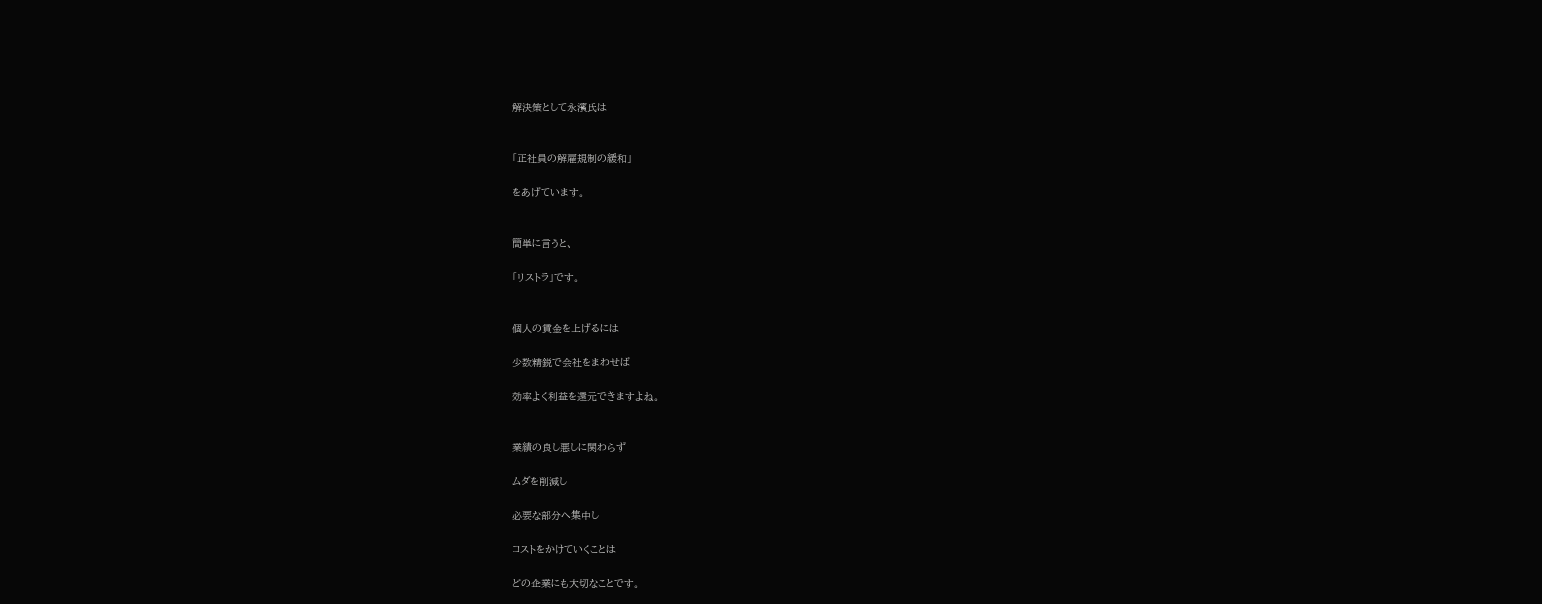解決策として永濱氏は


「正社員の解雇規制の緩和」

をあげています。


簡単に言うと、

「リストラ」です。


個人の賃金を上げるには

少数精鋭で会社をまわせば

効率よく利益を還元できますよね。


業績の良し悪しに関わらず

ムダを削減し

必要な部分へ集中し

コストをかけていくことは

どの企業にも大切なことです。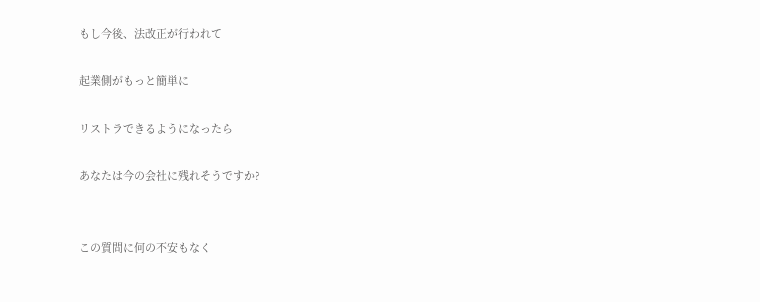もし今後、法改正が行われて

起業側がもっと簡単に

リストラできるようになったら

あなたは今の会社に残れそうですか?


この質問に何の不安もなく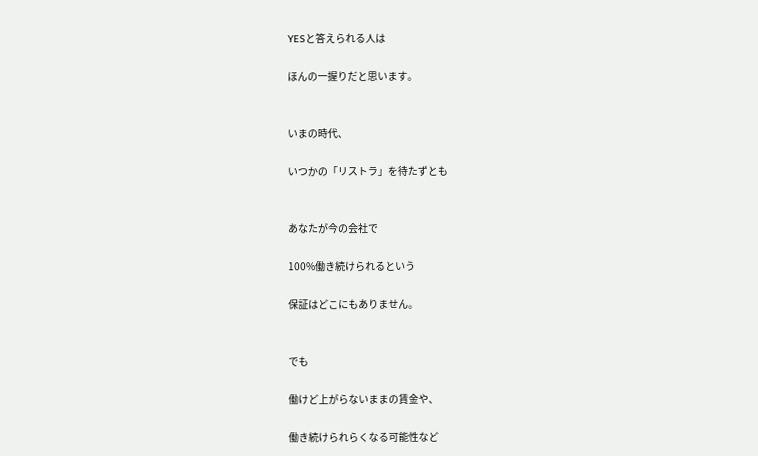YESと答えられる人は

ほんの一握りだと思います。


いまの時代、

いつかの「リストラ」を待たずとも


あなたが今の会社で

100%働き続けられるという

保証はどこにもありません。


でも

働けど上がらないままの賃金や、

働き続けられらくなる可能性など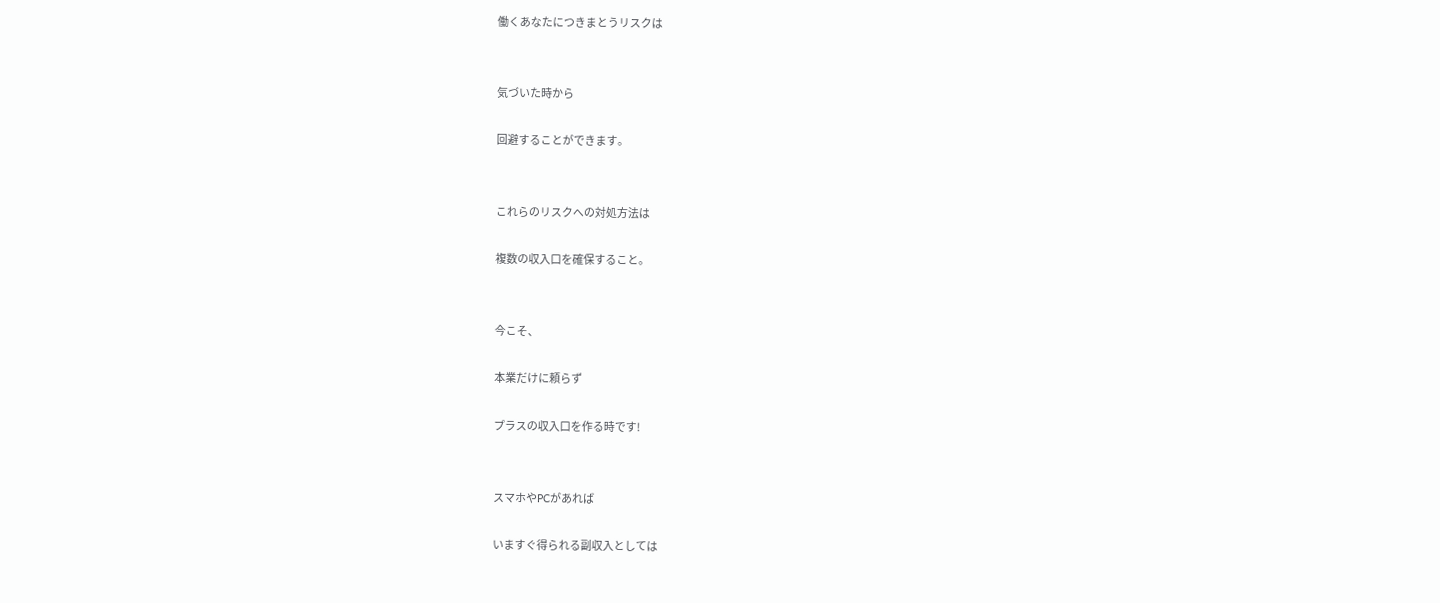働くあなたにつきまとうリスクは


気づいた時から

回避することができます。


これらのリスクへの対処方法は

複数の収入口を確保すること。


今こそ、

本業だけに頼らず

プラスの収入口を作る時です!


スマホやPCがあれば

いますぐ得られる副収入としては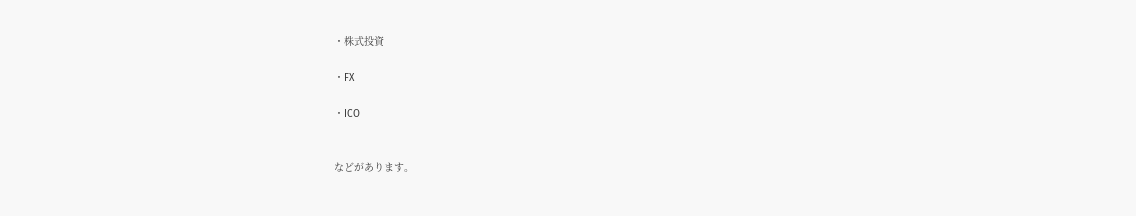・株式投資

・FX

・ICO


などがあります。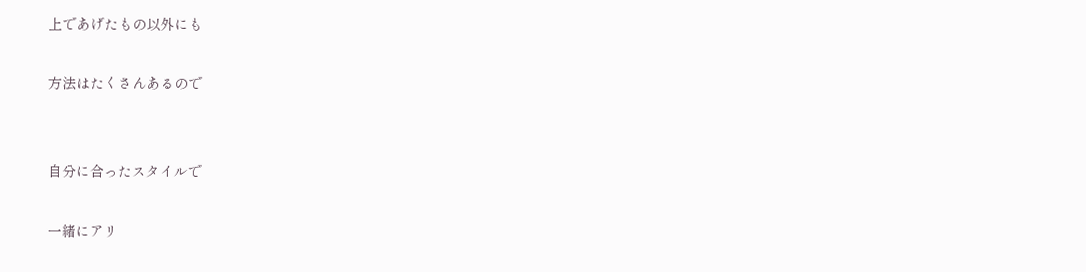上であげたもの以外にも

方法はたくさんあるので


自分に合ったスタイルで

一緒にアリ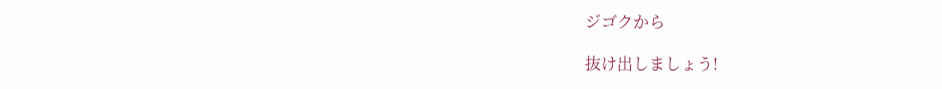ジゴクから

抜け出しましょう!